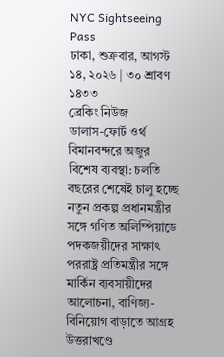NYC Sightseeing Pass
ঢাকা, শুক্রবার, আগস্ট ১৪, ২০২৬ | ৩০ শ্রাবণ ১৪৩৩
ব্রেকিং নিউজ
ডালাস-ফোর্ট ওর্থ বিমানবন্দরে অজুর বিশেষ ব্যবস্থা: চলতি বছরের শেষেই চালু হচ্ছে নতুন প্রকল্প প্রধানমন্ত্রীর সঙ্গে গণিত অলিম্পিয়াডে পদকজয়ীদের সাক্ষাৎ পররাষ্ট্র প্রতিমন্ত্রীর সঙ্গে মার্কিন ব্যবসায়ীদের আলোচনা, বাণিজ্য-বিনিয়োগ বাড়াতে আগ্রহ উত্তরাখণ্ডে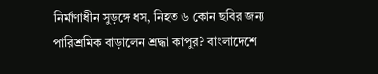নির্মাণাধীন সুড়ঙ্গে ধস, নিহত ৬ কোন ছবির জন্য পারিশ্রমিক বাড়ালেন শ্রদ্ধা কাপুর? বাংলাদেশে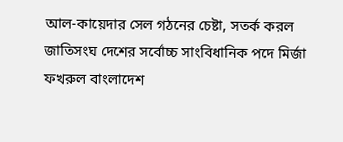আল-কায়েদার সেল গঠনের চেষ্টা, সতর্ক করল জাতিসংঘ দেশের সর্বোচ্চ সাংবিধানিক পদে মির্জা ফখরুল বাংলাদেশ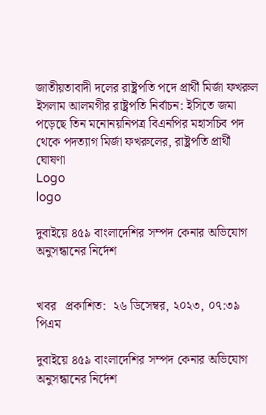জাতীয়তাবাদী দলের রাষ্ট্রপতি পদে প্রার্থী মির্জা ফখরুল ইসলাম আলমগীর রাষ্ট্রপতি নির্বাচন: ইসিতে জমা পড়েছে তিন মনোনয়নিপত্র বিএনপির মহাসচিব পদ থেকে পদত্যাগ মির্জা ফখরুলের, রাষ্ট্রপতি প্রার্থী ঘোষণা
Logo
logo

দুবাইয়ে ৪৫৯ বাংলাদেশির সম্পদ কেনার অভিযোগ অনুসন্ধানের নির্দেশ


খবর   প্রকাশিত:  ২৬ ডিসেম্বর, ২০২৩, ০৭:৩৯ পিএম

দুবাইয়ে ৪৫৯ বাংলাদেশির সম্পদ কেনার অভিযোগ অনুসন্ধানের নির্দেশ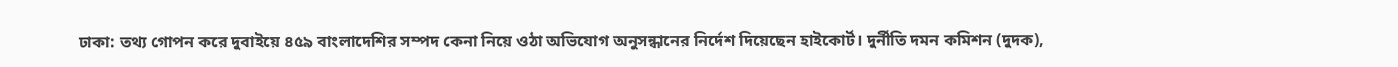ঢাকা: তথ্য গোপন করে দুবাইয়ে ৪৫৯ বাংলাদেশির সম্পদ কেনা নিয়ে ওঠা অভিযোগ অনুসন্ধানের নির্দেশ দিয়েছেন হাইকোর্ট। দুর্নীতি দমন কমিশন (দুদক),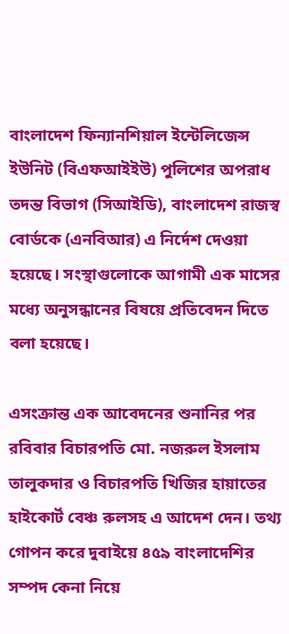বাংলাদেশ ফিন্যানশিয়াল ইন্টেলিজেন্স ইউনিট (বিএফআইইউ) পুলিশের অপরাধ তদন্ত বিভাগ (সিআইডি), বাংলাদেশ রাজস্ব বোর্ডকে (এনবিআর) এ নির্দেশ দেওয়া হয়েছে। সংস্থাগুলোকে আগামী এক মাসের মধ্যে অনুসন্ধানের বিষয়ে প্রতিবেদন দিতে বলা হয়েছে।

এসংক্রান্ত এক আবেদনের শুনানির পর রবিবার বিচারপতি মো. নজরুল ইসলাম তালুকদার ও বিচারপতি খিজির হায়াতের হাইকোর্ট বেঞ্চ রুলসহ এ আদেশ দেন। তথ্য গোপন করে দুবাইয়ে ৪৫৯ বাংলাদেশির সম্পদ কেনা নিয়ে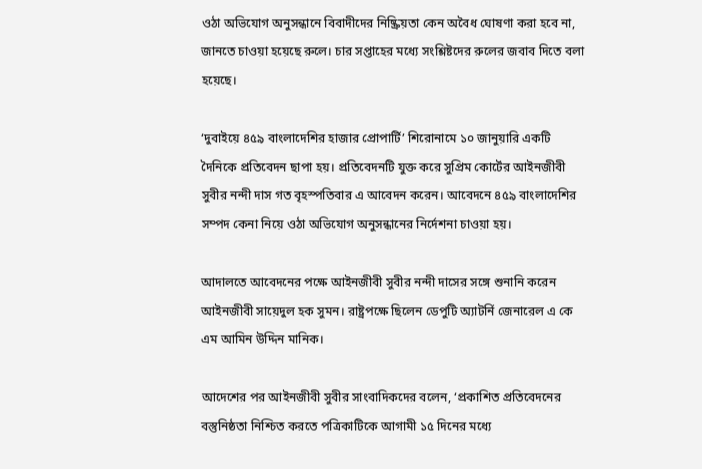ওঠা অভিযোগ অনুসন্ধানে বিবাদীদের নিষ্ক্রিয়তা কেন অবৈধ ঘোষণা করা হবে না, জানতে চাওয়া হয়েছে রুলে। চার সপ্তাহের মধ্যে সংশ্লিষ্টদের রুলের জবাব দিতে বলা হয়েছে।

‘দুবাইয়ে ৪৫৯ বাংলাদেশির হাজার প্রোপার্টি’ শিরোনামে ১০ জানুয়ারি একটি দৈনিকে প্রতিবেদন ছাপা হয়। প্রতিবেদনটি যুক্ত করে সুপ্রিম কোর্টের আইনজীবী সুবীর নন্দী দাস গত বৃহস্পতিবার এ আবেদন করেন। আবেদনে ৪৫৯ বাংলাদেশির সম্পদ কেনা নিয়ে ওঠা অভিযোগ অনুসন্ধানের নির্দেশনা চাওয়া হয়।

আদালতে আবেদনের পক্ষে আইনজীবী সুবীর নন্দী দাসের সঙ্গে শুনানি করেন আইনজীবী সায়েদুল হক সুমন। রাষ্ট্রপক্ষে ছিলেন ডেপুটি অ্যাটর্নি জেনারেল এ কে এম আমিন উদ্দিন মানিক।

আদেশের পর আইনজীবী সুবীর সাংবাদিকদের বলেন, ‘প্রকাশিত প্রতিবেদনের বস্তুনিষ্ঠতা নিশ্চিত করতে পত্রিকাটিকে আগামী ১৫ দিনের মধ্যে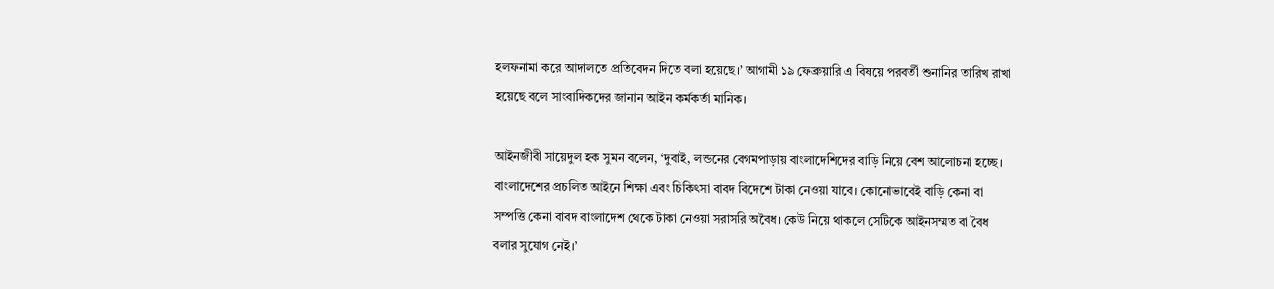হলফনামা করে আদালতে প্রতিবেদন দিতে বলা হয়েছে।’ আগামী ১৯ ফেব্রুয়ারি এ বিষয়ে পরবর্তী শুনানির তারিখ রাখা হয়েছে বলে সাংবাদিকদের জানান আইন কর্মকর্তা মানিক।

আইনজীবী সায়েদুল হক সুমন বলেন, ‘দুবাই, লন্ডনের বেগমপাড়ায় বাংলাদেশিদের বাড়ি নিয়ে বেশ আলোচনা হচ্ছে। বাংলাদেশের প্রচলিত আইনে শিক্ষা এবং চিকিৎসা বাবদ বিদেশে টাকা নেওয়া যাবে। কোনোভাবেই বাড়ি কেনা বা সম্পত্তি কেনা বাবদ বাংলাদেশ থেকে টাকা নেওয়া সরাসরি অবৈধ। কেউ নিয়ে থাকলে সেটিকে আইনসম্মত বা বৈধ বলার সুযোগ নেই।’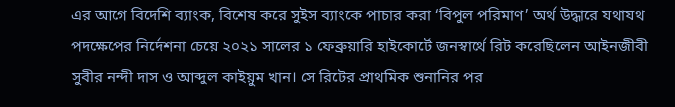এর আগে বিদেশি ব্যাংক, বিশেষ করে সুইস ব্যাংকে পাচার করা ‘বিপুল পরিমাণ’ অর্থ উদ্ধারে যথাযথ পদক্ষেপের নির্দেশনা চেয়ে ২০২১ সালের ১ ফেব্রুয়ারি হাইকোর্টে জনস্বার্থে রিট করেছিলেন আইনজীবী সুবীর নন্দী দাস ও আব্দুল কাইয়ুম খান। সে রিটের প্রাথমিক শুনানির পর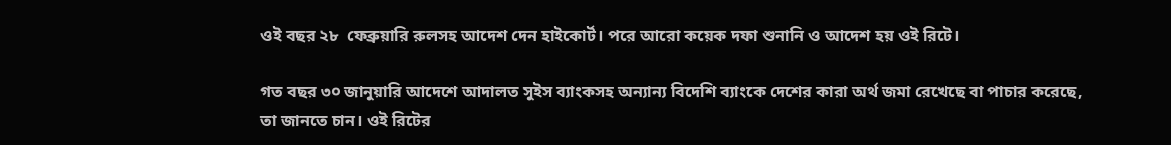ওই বছর ২৮  ফেব্রুয়ারি রুলসহ আদেশ দেন হাইকোর্ট। পরে আরো কয়েক দফা শুনানি ও আদেশ হয় ওই রিটে।

গত বছর ৩০ জানুয়ারি আদেশে আদালত সুইস ব্যাংকসহ অন্যান্য বিদেশি ব্যাংকে দেশের কারা অর্থ জমা রেখেছে বা পাচার করেছে, তা জানতে চান। ওই রিটের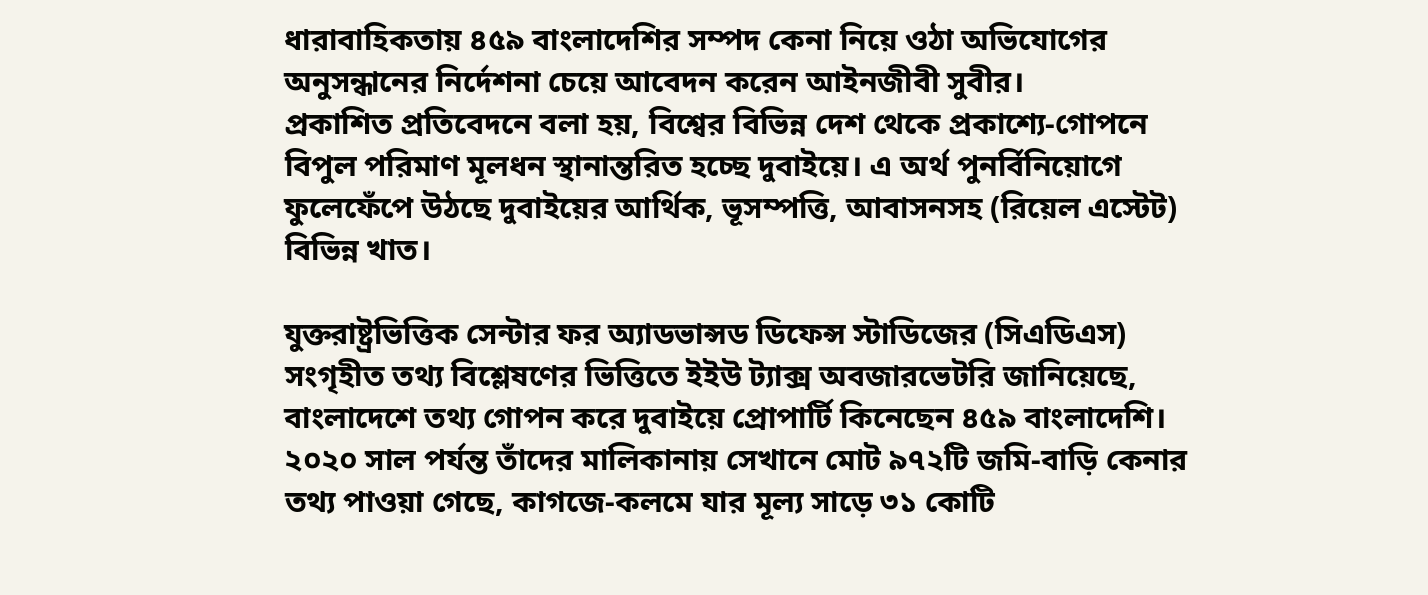ধারাবাহিকতায় ৪৫৯ বাংলাদেশির সম্পদ কেনা নিয়ে ওঠা অভিযোগের অনুসন্ধানের নির্দেশনা চেয়ে আবেদন করেন আইনজীবী সুবীর।
প্রকাশিত প্রতিবেদনে বলা হয়, বিশ্বের বিভিন্ন দেশ থেকে প্রকাশ্যে-গোপনে বিপুল পরিমাণ মূলধন স্থানান্তরিত হচ্ছে দুবাইয়ে। এ অর্থ পুনর্বিনিয়োগে ফুলেফেঁপে উঠছে দুবাইয়ের আর্থিক, ভূসম্পত্তি, আবাসনসহ (রিয়েল এস্টেট) বিভিন্ন খাত।

যুক্তরাষ্ট্রভিত্তিক সেন্টার ফর অ্যাডভান্সড ডিফেন্স স্টাডিজের (সিএডিএস) সংগৃহীত তথ্য বিশ্লেষণের ভিত্তিতে ইইউ ট্যাক্স অবজারভেটরি জানিয়েছে, বাংলাদেশে তথ্য গোপন করে দুবাইয়ে প্রোপার্টি কিনেছেন ৪৫৯ বাংলাদেশি। ২০২০ সাল পর্যন্ত তাঁদের মালিকানায় সেখানে মোট ৯৭২টি জমি-বাড়ি কেনার তথ্য পাওয়া গেছে, কাগজে-কলমে যার মূল্য সাড়ে ৩১ কোটি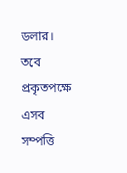ডলার। তবে প্রকৃতপক্ষে এসব সম্পত্তি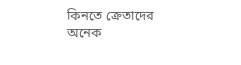কিনতে ক্রেতাদের অনেক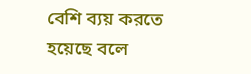বেশি ব্যয় করতে হয়েছে বলে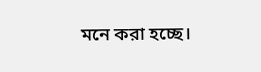মনে করা হচ্ছে।